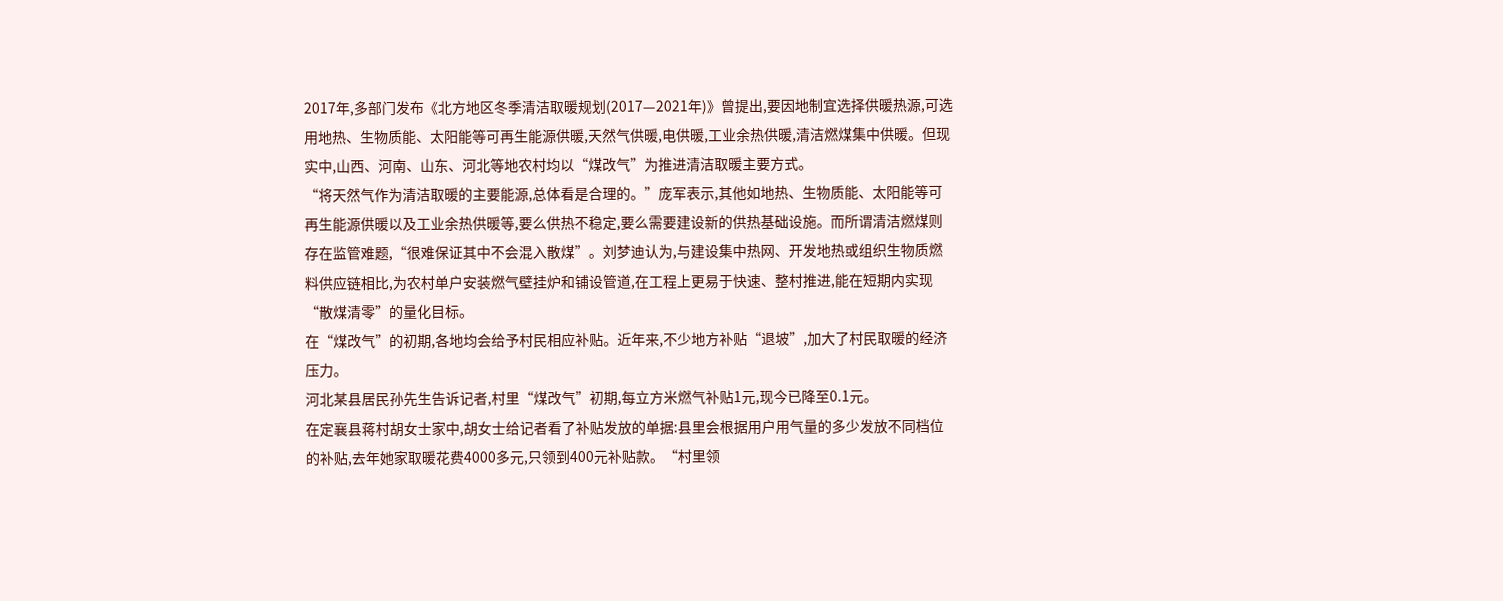2017年,多部门发布《北方地区冬季清洁取暖规划(2017—2021年)》曾提出,要因地制宜选择供暖热源,可选用地热、生物质能、太阳能等可再生能源供暖,天然气供暖,电供暖,工业余热供暖,清洁燃煤集中供暖。但现实中,山西、河南、山东、河北等地农村均以“煤改气”为推进清洁取暖主要方式。
“将天然气作为清洁取暖的主要能源,总体看是合理的。”庞军表示,其他如地热、生物质能、太阳能等可再生能源供暖以及工业余热供暖等,要么供热不稳定,要么需要建设新的供热基础设施。而所谓清洁燃煤则存在监管难题,“很难保证其中不会混入散煤”。刘梦迪认为,与建设集中热网、开发地热或组织生物质燃料供应链相比,为农村单户安装燃气壁挂炉和铺设管道,在工程上更易于快速、整村推进,能在短期内实现“散煤清零”的量化目标。
在“煤改气”的初期,各地均会给予村民相应补贴。近年来,不少地方补贴“退坡”,加大了村民取暖的经济压力。
河北某县居民孙先生告诉记者,村里“煤改气”初期,每立方米燃气补贴1元,现今已降至0.1元。
在定襄县蒋村胡女士家中,胡女士给记者看了补贴发放的单据:县里会根据用户用气量的多少发放不同档位的补贴,去年她家取暖花费4000多元,只领到400元补贴款。“村里领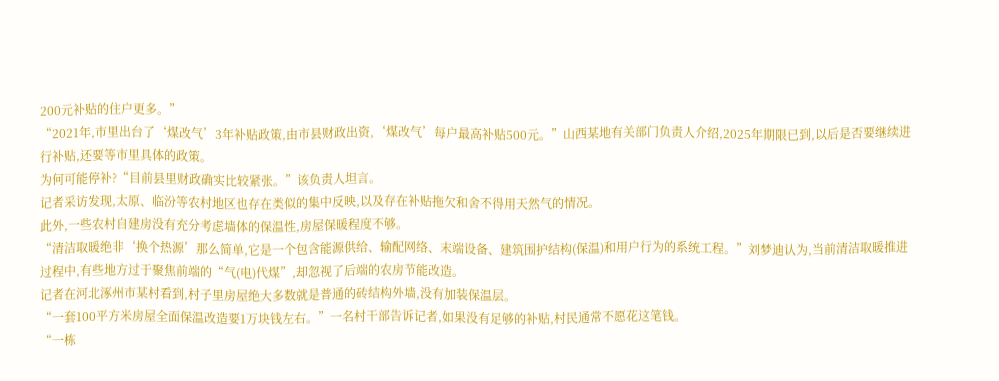200元补贴的住户更多。”
“2021年,市里出台了‘煤改气’3年补贴政策,由市县财政出资,‘煤改气’每户最高补贴500元。”山西某地有关部门负责人介绍,2025年期限已到,以后是否要继续进行补贴,还要等市里具体的政策。
为何可能停补?“目前县里财政确实比较紧张。”该负责人坦言。
记者采访发现,太原、临汾等农村地区也存在类似的集中反映,以及存在补贴拖欠和舍不得用天然气的情况。
此外,一些农村自建房没有充分考虑墙体的保温性,房屋保暖程度不够。
“清洁取暖绝非‘换个热源’那么简单,它是一个包含能源供给、输配网络、末端设备、建筑围护结构(保温)和用户行为的系统工程。”刘梦迪认为,当前清洁取暖推进过程中,有些地方过于聚焦前端的“气(电)代煤”,却忽视了后端的农房节能改造。
记者在河北涿州市某村看到,村子里房屋绝大多数就是普通的砖结构外墙,没有加装保温层。
“一套100平方米房屋全面保温改造要1万块钱左右。”一名村干部告诉记者,如果没有足够的补贴,村民通常不愿花这笔钱。
“一栋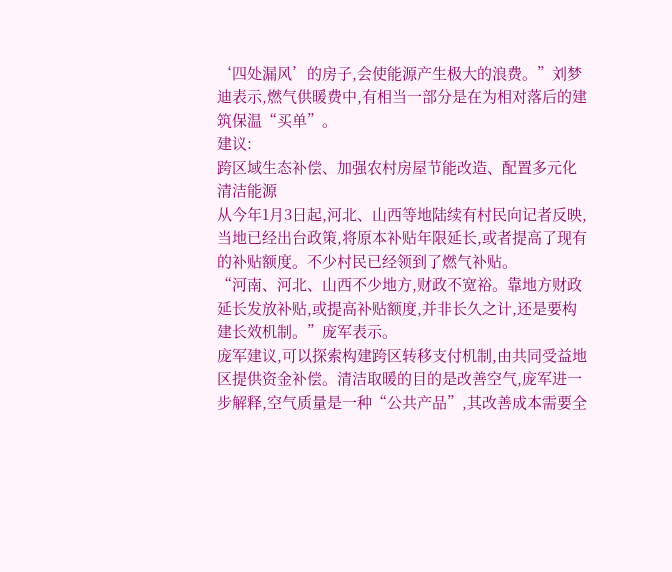‘四处漏风’的房子,会使能源产生极大的浪费。”刘梦迪表示,燃气供暖费中,有相当一部分是在为相对落后的建筑保温“买单”。
建议:
跨区域生态补偿、加强农村房屋节能改造、配置多元化清洁能源
从今年1月3日起,河北、山西等地陆续有村民向记者反映,当地已经出台政策,将原本补贴年限延长,或者提高了现有的补贴额度。不少村民已经领到了燃气补贴。
“河南、河北、山西不少地方,财政不宽裕。靠地方财政延长发放补贴,或提高补贴额度,并非长久之计,还是要构建长效机制。”庞军表示。
庞军建议,可以探索构建跨区转移支付机制,由共同受益地区提供资金补偿。清洁取暖的目的是改善空气,庞军进一步解释,空气质量是一种“公共产品”,其改善成本需要全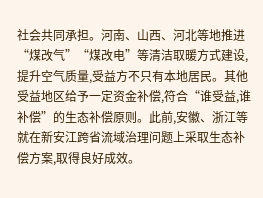社会共同承担。河南、山西、河北等地推进“煤改气”“煤改电”等清洁取暖方式建设,提升空气质量,受益方不只有本地居民。其他受益地区给予一定资金补偿,符合“谁受益,谁补偿”的生态补偿原则。此前,安徽、浙江等就在新安江跨省流域治理问题上采取生态补偿方案,取得良好成效。